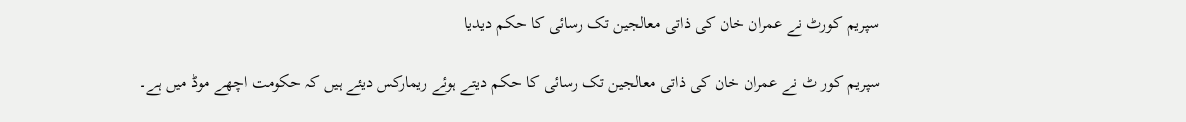سپریم کورٹ نے عمران خان کی ذاتی معالجین تک رسائی کا حکم دیدیا

سپریم کور ٹ نے عمران خان کی ذاتی معالجین تک رسائی کا حکم دیتے ہوئے ریمارکس دیئے ہیں کہ حکومت اچھے موڈ میں ہے۔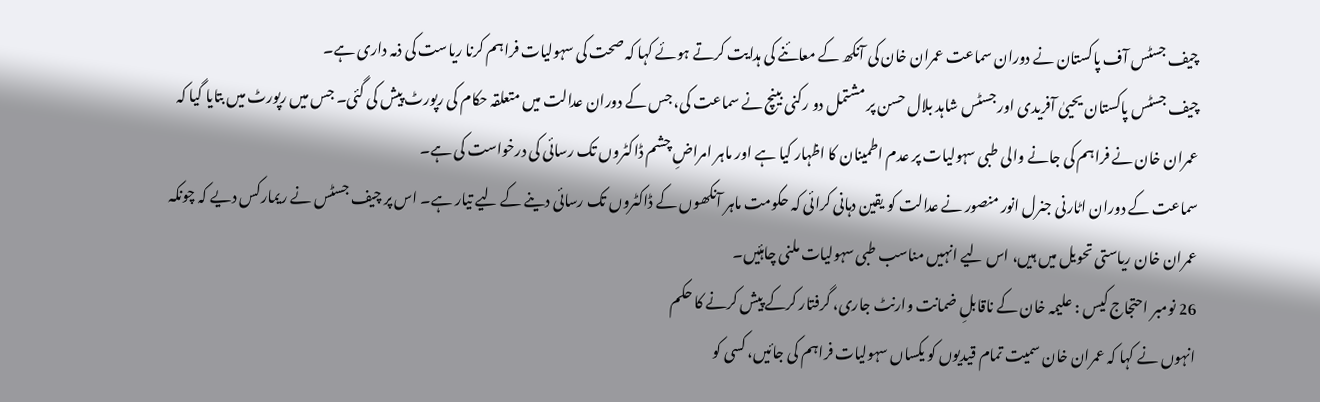چیف جسٹس آف پاکستان نے دوران سماعت عمران خان کی آنکھ کے معائنے کی ہدایت کرتے ہوئے کہا کہ صحت کی سہولیات فراہم کرنا ریاست کی ذمہ داری ہے۔
چیف جسٹس پاکستان یحییٰ آفریدی اور جسٹس شاہد بلال حسن پر مشتمل دو رکنی بینچ نے سماعت کی، جس کے دوران عدالت میں متعلقہ حکام کی رپورٹ پیش کی گئی۔ جس میں رپورٹ میں بتایا گیا کہ عمران خان نے فراہم کی جانے والی طبی سہولیات پر عدم اطمینان کا اظہار کیا ہے اور ماہر امراضِ چشم ڈاکٹروں تک رسائی کی درخواست کی ہے۔
سماعت کے دوران اٹارنی جنرل انور منصور نے عدالت کو یقین دہانی کرائی کہ حکومت ماہر آنکھوں کے ڈاکٹروں تک رسائی دینے کے لیے تیار ہے۔ اس پر چیف جسٹس نے ریمارکس دیے کہ چونکہ عمران خان ریاستی تحویل میں ہیں، اس لیے انہیں مناسب طبی سہولیات ملنی چاہئیں۔
26 نومبر احتجاج کیس : علیمہ خان کے ناقابلِ ضمانت وارنٹ جاری، گرفتار کرکے پیش کرنے کا حکم
انہوں نے کہا کہ عمران خان سمیت تمام قیدیوں کو یکساں سہولیات فراہم کی جائیں، کسی کو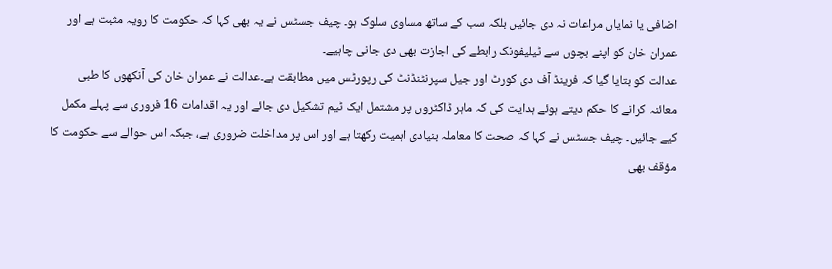اضافی یا نمایاں مراعات نہ دی جائیں بلکہ سب کے ساتھ مساوی سلوک ہو۔ چیف جسٹس نے یہ بھی کہا کہ حکومت کا رویہ مثبت ہے اور عمران خان کو اپنے بچوں سے ٹیلیفونک رابطے کی اجازت بھی دی جانی چاہیے۔
عدالت کو بتایا گیا کہ فرینڈ آف دی کورٹ اور جیل سپرنٹنڈنٹ کی رپورٹس میں مطابقت ہے۔عدالت نے عمران خان کی آنکھوں کا طبی معائنہ کرانے کا حکم دیتے ہوئے ہدایت کی کہ ماہر ڈاکٹروں پر مشتمل ایک ٹیم تشکیل دی جائے اور یہ اقدامات 16 فروری سے پہلے مکمل کیے جائیں۔ چیف جسٹس نے کہا کہ صحت کا معاملہ بنیادی اہمیت رکھتا ہے اور اس پر مداخلت ضروری ہے، جبکہ اس حوالے سے حکومت کا مؤقف بھی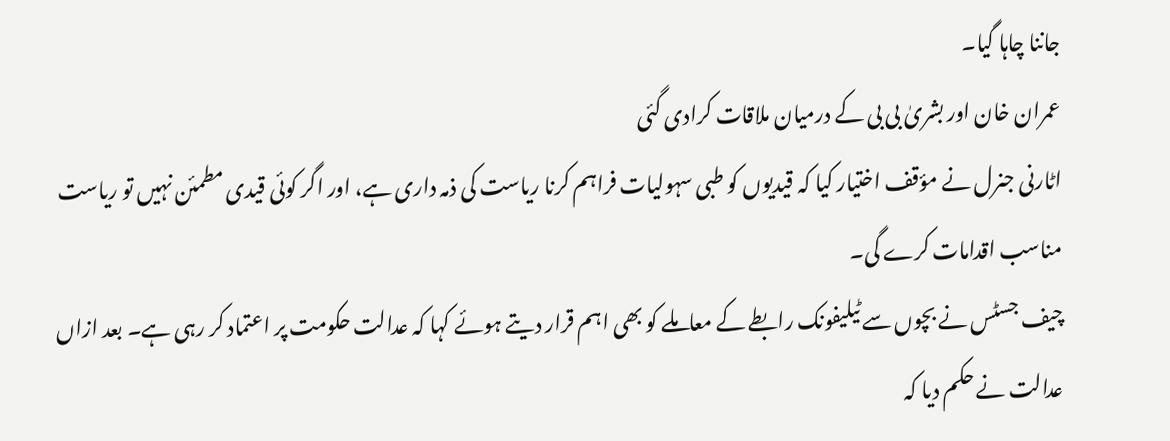جاننا چاہا گیا۔
عمران خان اور بشریٰ بی بی کے درمیان ملاقات کرادی گئی
اٹارنی جنرل نے مؤقف اختیار کیا کہ قیدیوں کو طبی سہولیات فراہم کرنا ریاست کی ذمہ داری ہے، اور اگر کوئی قیدی مطمئن نہیں تو ریاست مناسب اقدامات کرے گی۔
چیف جسٹس نے بچوں سے ٹیلیفونک رابطے کے معاملے کو بھی اہم قرار دیتے ہوئے کہا کہ عدالت حکومت پر اعتماد کر رہی ہے۔ بعد ازاں عدالت نے حکم دیا کہ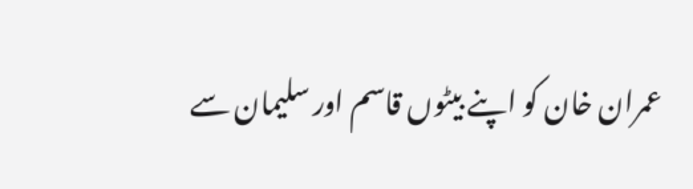عمران خان کو اپنے بیٹوں قاسم اور سلیمان سے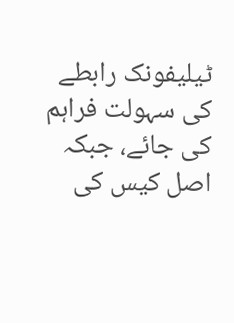ٹیلیفونک رابطے کی سہولت فراہم کی جائے، جبکہ اصل کیس کی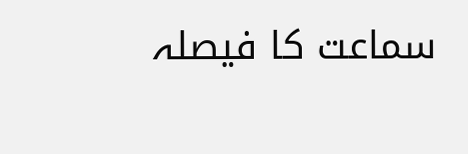سماعت کا فیصلہ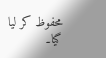محفوظ کر لیا گیا۔